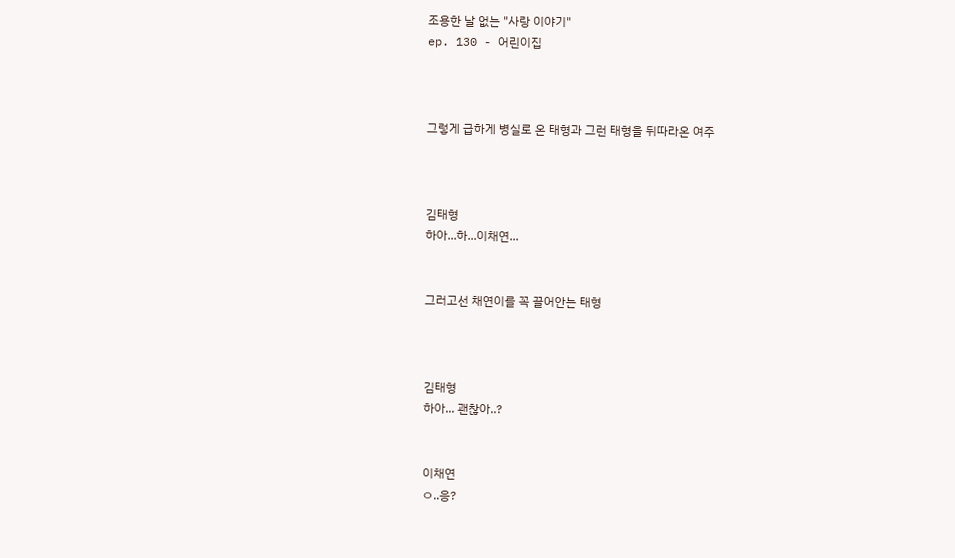조용한 날 없는 "사랑 이야기"
ep. 130 - 어린이집



그렇게 급하게 병실로 온 태형과 그런 태형을 뒤따라온 여주



김태형
하아...하...이채연...


그러고선 채연이를 꼭 끌어안는 태형



김태형
하아... 괜찮아..?


이채연
ㅇ..응?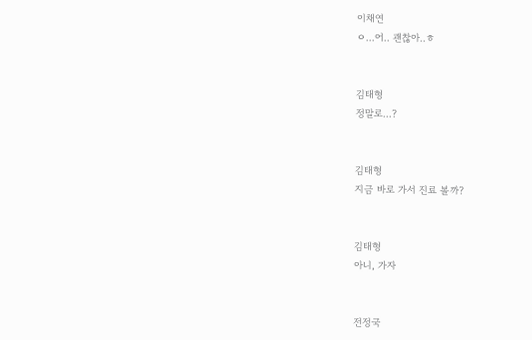이채연
ㅇ...어.. 괜찮아..ㅎ


김태형
정말로...?


김태형
지금 바로 가서 진료 볼까?


김태형
아니, 가자


전정국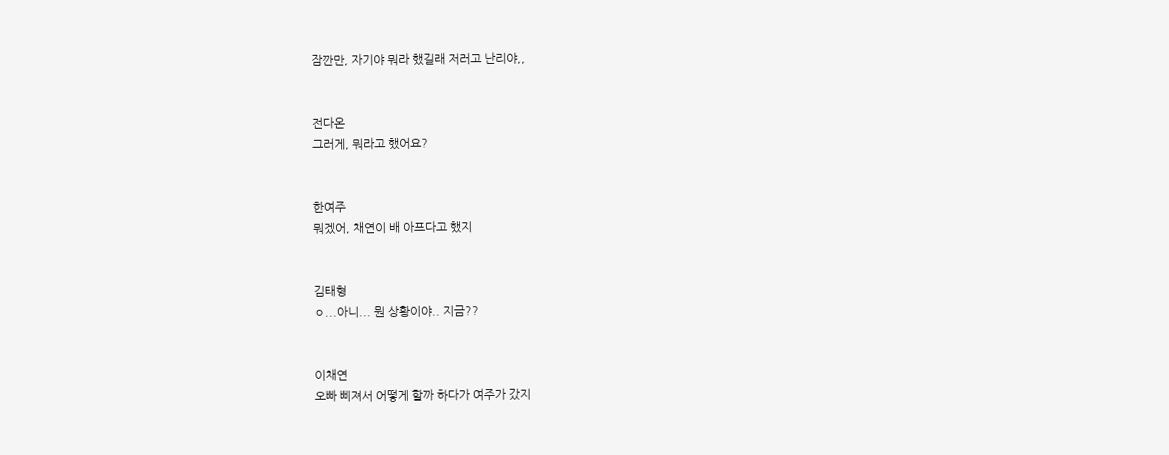잠깐만, 자기야 뭐라 했길래 저러고 난리야,,


전다온
그러게, 뭐라고 했어요?


한여주
뭐겠어, 채연이 배 아프다고 했지


김태형
ㅇ...아니... 뭔 상황이야.. 지금??


이채연
오빠 삐져서 어떻게 할까 하다가 여주가 갔지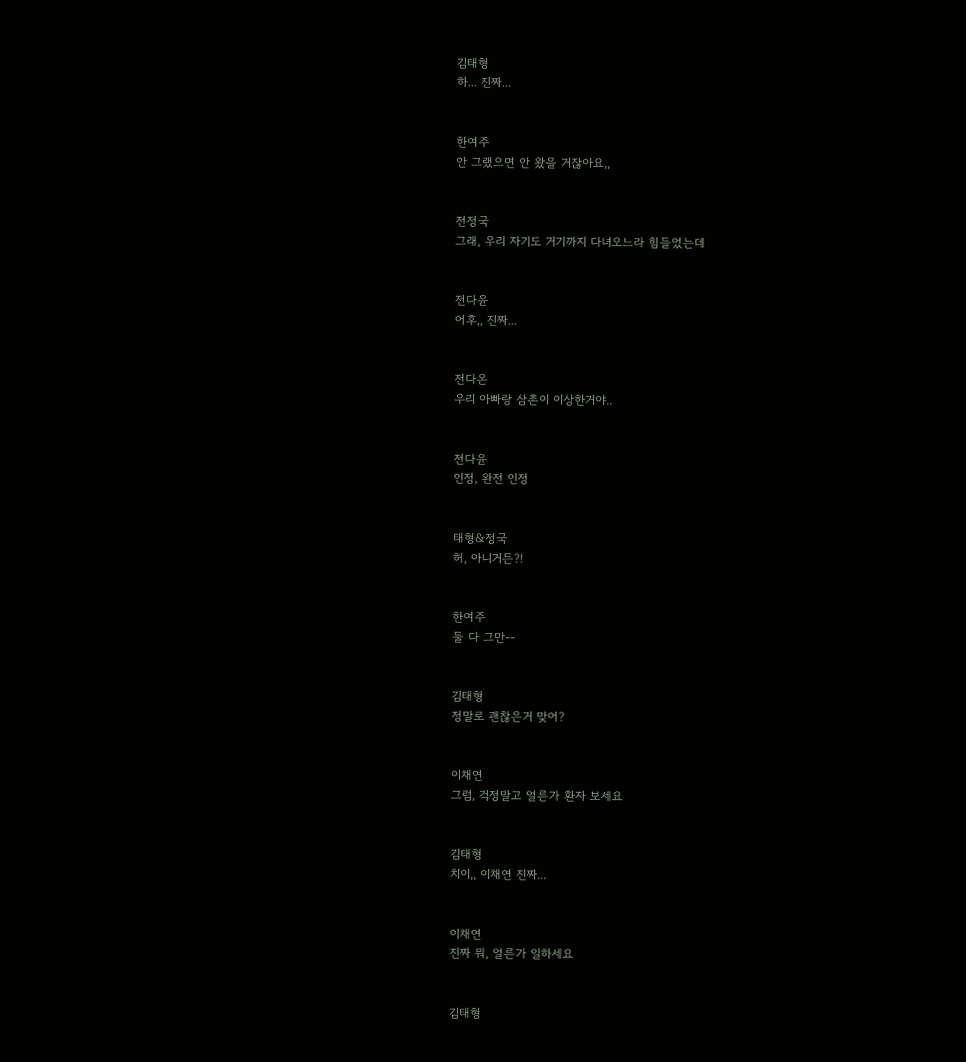김태형
하... 진짜...


한여주
안 그랬으면 안 왔을 거잖아요,,


전정국
그래, 우리 자기도 거기까지 다녀오느라 힘들었는데


전다윤
어후,, 진짜...


전다온
우리 아빠랑 삼촌이 이상한거야..


전다윤
인정, 완전 인정


태형&정국
허, 아니거든?!


한여주
둘 다 그만--


김태형
정말로 괜찮은거 맞어?


이채연
그럼, 걱정말고 얼른가 환자 보세요


김태형
치이,, 이채연 진짜...


이채연
진짜 뭐, 얼른가 일하세요


김태형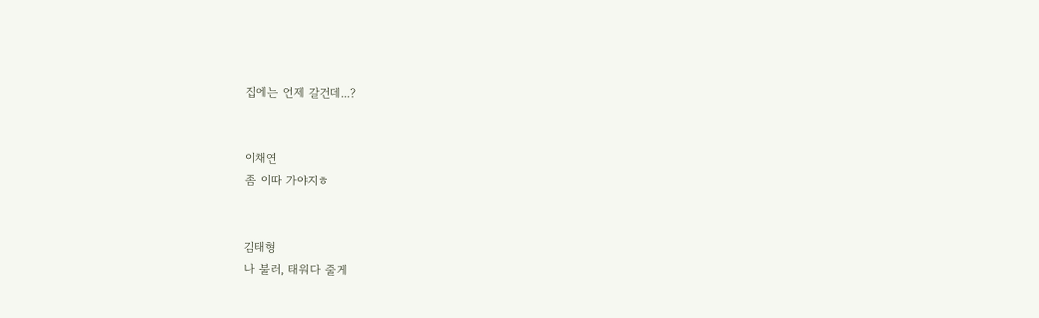집에는 언제 갈건데...?


이채연
좀 이따 가야지ㅎ


김태형
나 불러, 태워다 줄게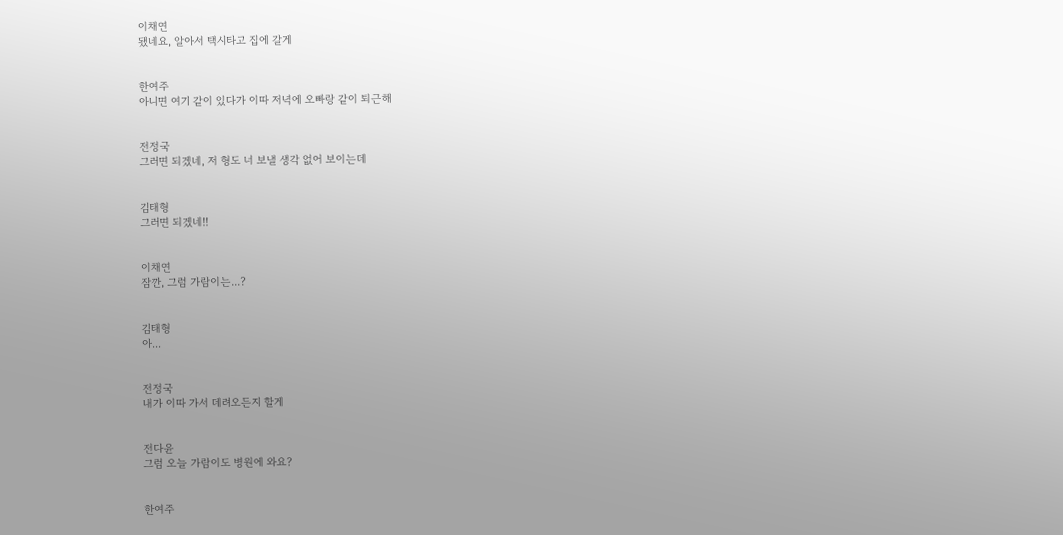이채연
됐네요, 알아서 택시타고 집에 갈게


한여주
아니면 여기 같이 있다가 이따 저녁에 오빠랑 같이 퇴근해


전정국
그러면 되겠네, 저 형도 너 보낼 생각 없어 보이는데


김태형
그러면 되겠네!!


이채연
잠깐, 그럼 가람이는...?


김태형
아...


전정국
내가 이따 가서 데려오든지 할게


전다윤
그럼 오늘 가람이도 병원에 와요?


한여주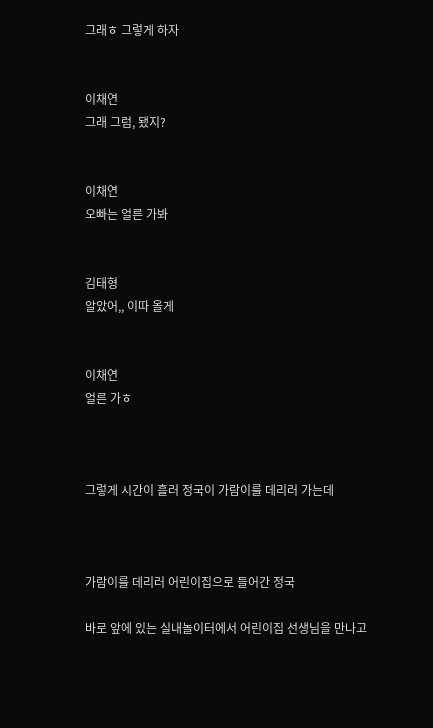그래ㅎ 그렇게 하자


이채연
그래 그럼, 됐지?


이채연
오빠는 얼른 가봐


김태형
알았어,, 이따 올게


이채연
얼른 가ㅎ



그렇게 시간이 흘러 정국이 가람이를 데리러 가는데



가람이를 데리러 어린이집으로 들어간 정국

바로 앞에 있는 실내놀이터에서 어린이집 선생님을 만나고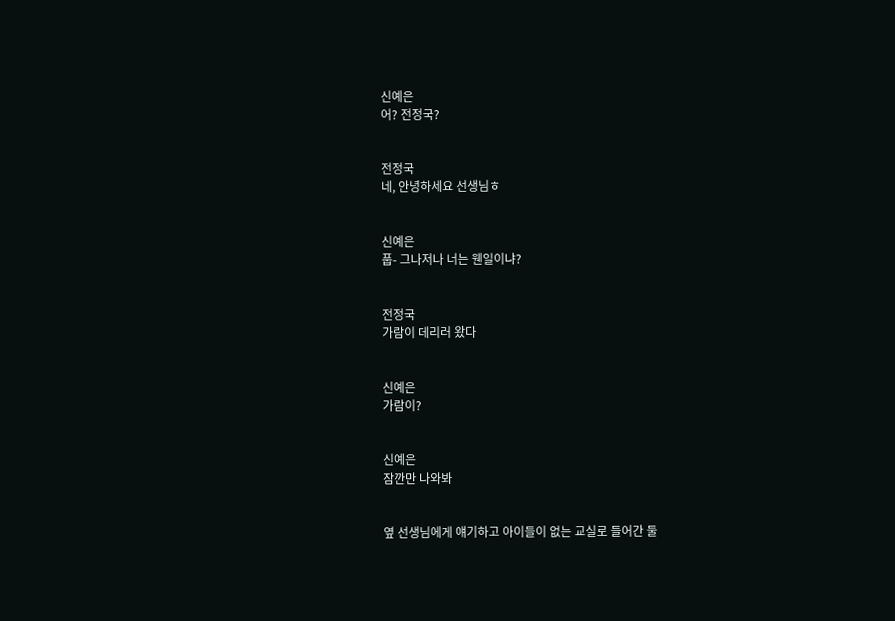신예은
어? 전정국?


전정국
네, 안녕하세요 선생님ㅎ


신예은
풉- 그나저나 너는 웬일이냐?


전정국
가람이 데리러 왔다


신예은
가람이?


신예은
잠깐만 나와봐


옆 선생님에게 얘기하고 아이들이 없는 교실로 들어간 둘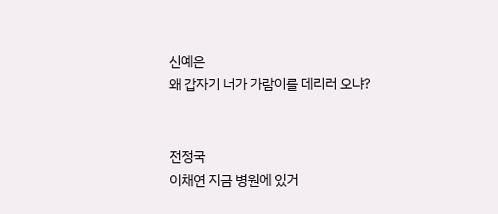신예은
왜 갑자기 너가 가람이를 데리러 오냐?


전정국
이채연 지금 병원에 있거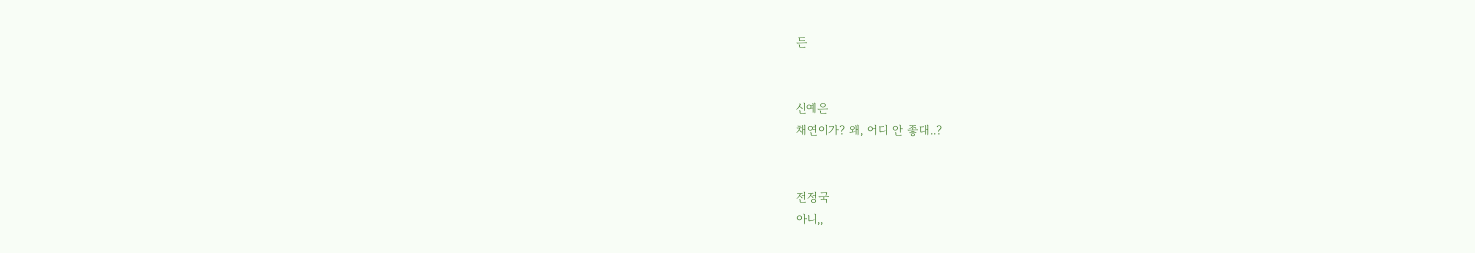든


신예은
채연이가? 왜, 어디 안 좋대..?


전정국
아니,,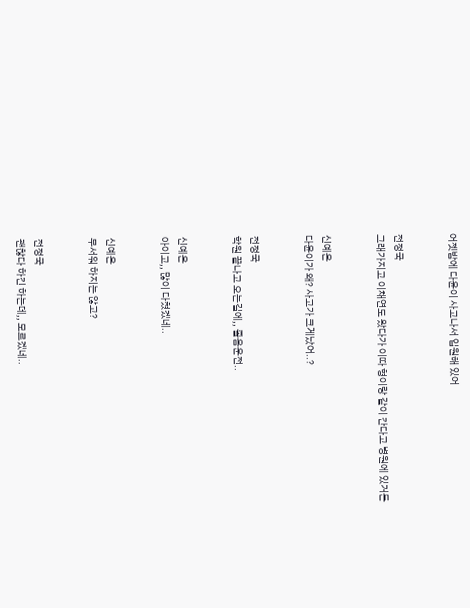어젯밤에 다윤이 사고나서 입원해 있어


전정국
그래가지고 이채연도 왔다가 이따 형이랑 같이 간다고 병원에 있거든


신예은
다윤이가 왜? 사고가 크게났어..?


전정국
학원 끝나고 오는길에,, 졸음운전..


신예은
아이고,, 많이 다쳤겠네..


신예은
무서워 하지는 않고?


전정국
괜찮다 하긴 하는데,, 모르겠네..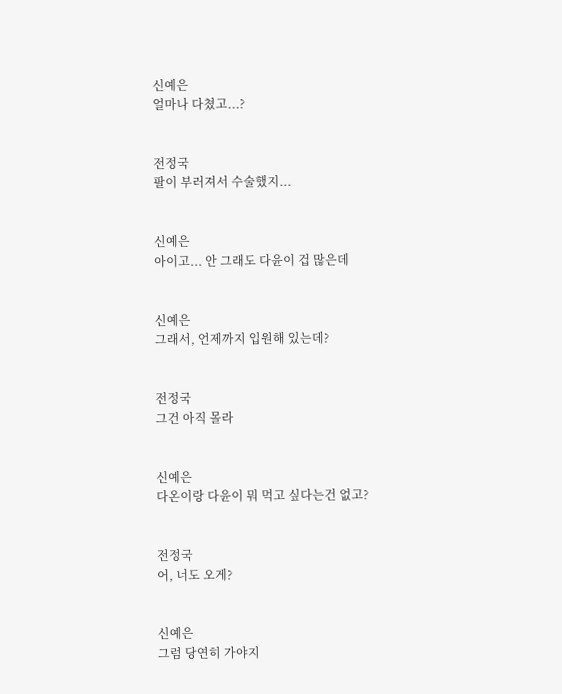신예은
얼마나 다쳤고...?


전정국
팔이 부러져서 수술했지...


신예은
아이고... 안 그래도 다윤이 겁 많은데


신예은
그래서, 언제까지 입원해 있는데?


전정국
그건 아직 몰라


신예은
다온이랑 다윤이 뭐 먹고 싶다는건 없고?


전정국
어, 너도 오게?


신예은
그럼 당연히 가야지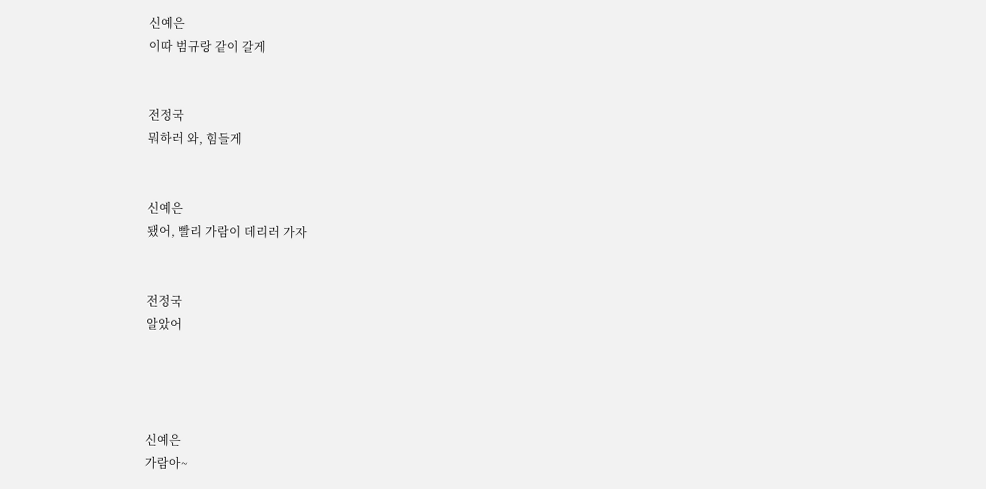신예은
이따 범규랑 같이 갈게


전정국
뭐하러 와, 힘들게


신예은
됐어, 빨리 가람이 데리러 가자


전정국
알았어




신예은
가람아~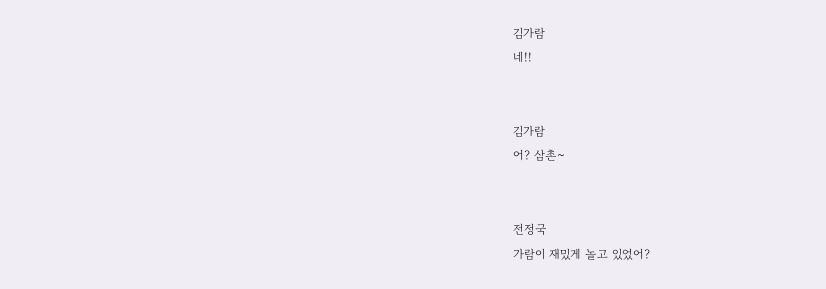김가람
네!!


김가람
어? 삼촌~


전정국
가람이 재밌게 놀고 있었어?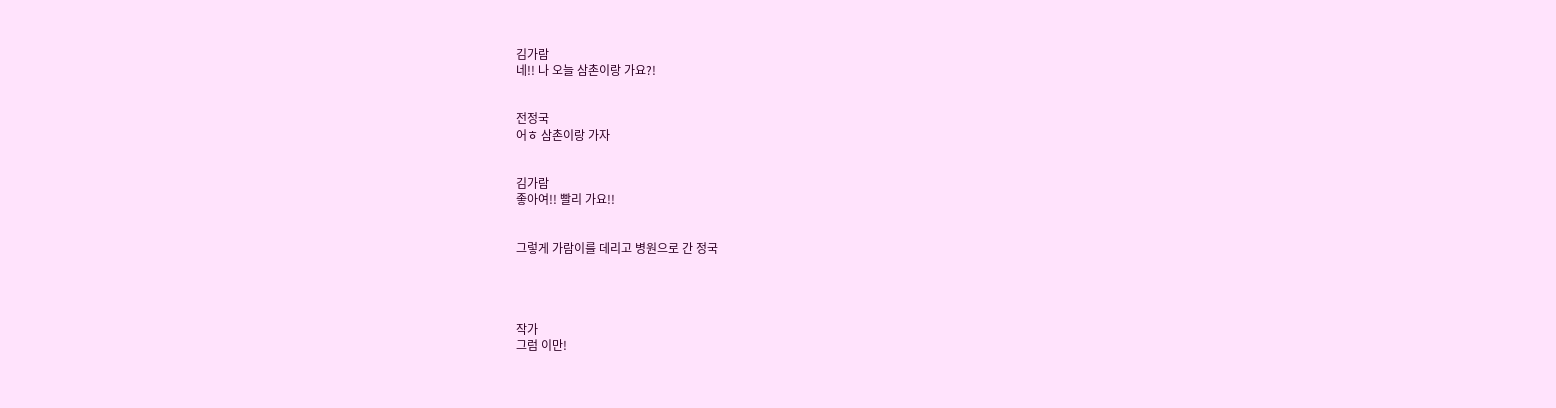김가람
네!! 나 오늘 삼촌이랑 가요?!


전정국
어ㅎ 삼촌이랑 가자


김가람
좋아여!! 빨리 가요!!


그렇게 가람이를 데리고 병원으로 간 정국




작가
그럼 이만!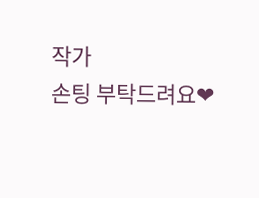작가
손팅 부탁드려요❤